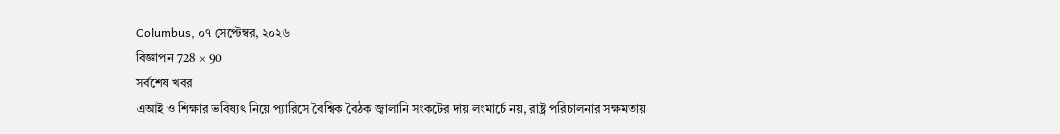Columbus, ০৭ সেপ্টেম্বর, ২০২৬
বিজ্ঞাপন 728 × 90
সর্বশেষ খবর
এআই ও শিক্ষার ভবিষ্যৎ নিয়ে প্যারিসে বৈশ্বিক বৈঠক জ্বালানি সংকটের দায় লংমার্চে নয়, রাষ্ট্র পরিচালনার সক্ষমতায়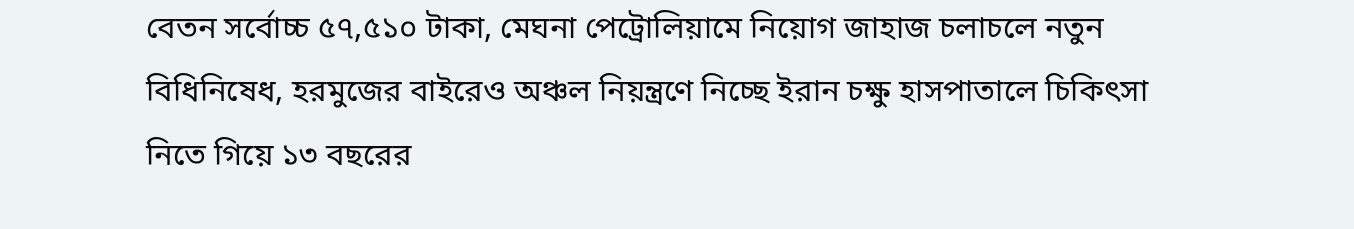বেতন সর্বোচ্চ ৫৭,৫১০ টাকা, মেঘনা পেট্রোলিয়ামে নিয়োগ জাহাজ চলাচলে নতুন বিধিনিষেধ, হরমুজের বাইরেও অঞ্চল নিয়ন্ত্রণে নিচ্ছে ইরান চক্ষু হাসপাতালে চিকিৎসা নিতে গিয়ে ১৩ বছরের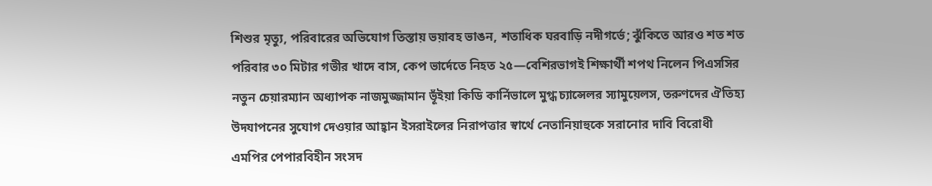শিশুর মৃত্যু, পরিবারের অভিযোগ তিস্তায় ভয়াবহ ভাঙন, শতাধিক ঘরবাড়ি নদীগর্ভে; ঝুঁকিতে আরও শত শত পরিবার ৩০ মিটার গভীর খাদে বাস, কেপ ভার্দেতে নিহত ২৫—বেশিরভাগই শিক্ষার্থী শপথ নিলেন পিএসসির নতুন চেয়ারম্যান অধ্যাপক নাজমুজ্জামান ভূঁইয়া কিডি কার্নিভালে মুগ্ধ চ্যান্সেলর স্যামুয়েলস, তরুণদের ঐতিহ্য উদযাপনের সুযোগ দেওয়ার আহ্বান ইসরাইলের নিরাপত্তার স্বার্থে নেতানিয়াহুকে সরানোর দাবি বিরোধী এমপির পেপারবিহীন সংসদ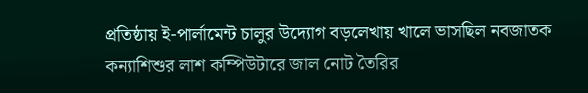প্রতিষ্ঠায় ই-পার্লামেন্ট চালুর উদ্যোগ বড়লেখায় খালে ভাসছিল নবজাতক কন্যাশিশুর লাশ কম্পিউটারে জাল নোট তৈরির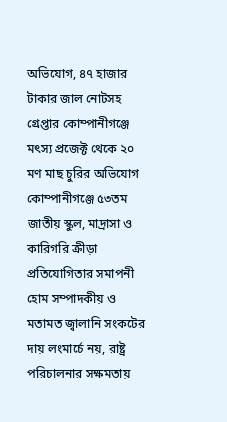অভিযোগ, ৪৭ হাজার টাকার জাল নোটসহ গ্রেপ্তার কোম্পানীগঞ্জে মৎস্য প্রজেক্ট থেকে ২০ মণ মাছ চুরির অভিযোগ কোম্পানীগঞ্জে ৫৩তম জাতীয় স্কুল, মাদ্রাসা ও কারিগরি ক্রীড়া প্রতিযোগিতার সমাপনী
হোম সম্পাদকীয় ও মতামত জ্বালানি সংকটের দায় লংমার্চে নয়, রাষ্ট্র পরিচালনার সক্ষমতায়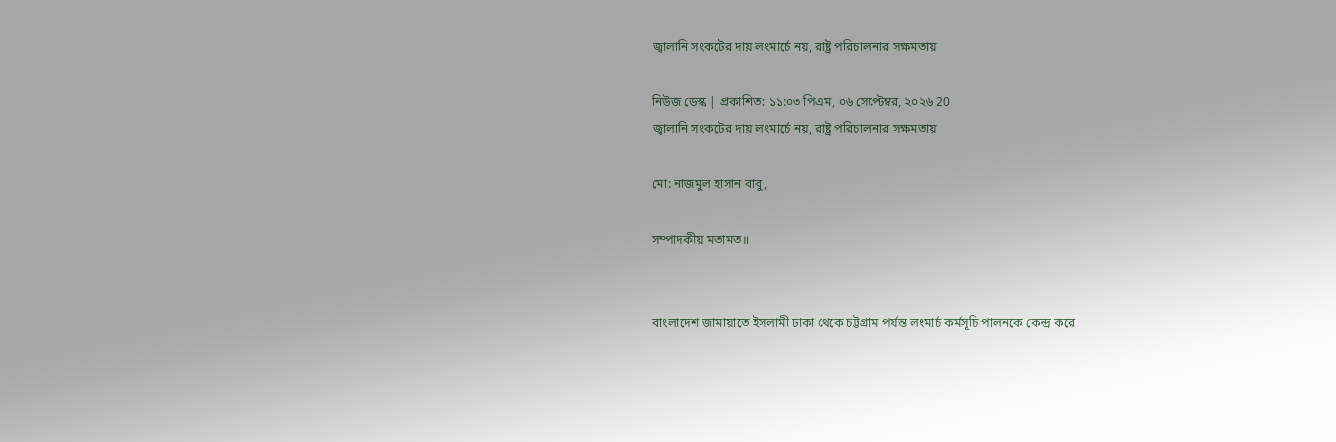জ্বালানি সংকটের দায় লংমার্চে নয়, রাষ্ট্র পরিচালনার সক্ষমতায়

নিউজ ডেস্ক | প্রকাশিত: ১১:০৩ পিএম, ০৬ সেপ্টেম্বর, ২০২৬ 20
জ্বালানি সংকটের দায় লংমার্চে নয়, রাষ্ট্র পরিচালনার সক্ষমতায়

মো: নাজমুল হাসান বাবু,

সম্পাদকীয় মতামত॥


বাংলাদেশ জামায়াতে ইসলামী ঢাকা থেকে চট্টগ্রাম পর্যন্ত লংমার্চ কর্মসূচি পালনকে কেন্দ্র করে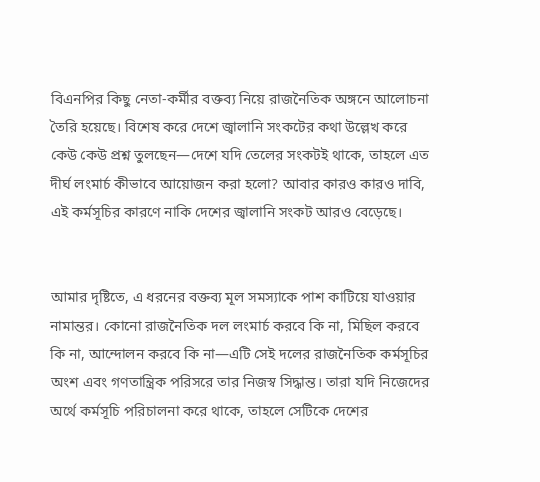বিএনপির কিছু নেতা-কর্মীর বক্তব্য নিয়ে রাজনৈতিক অঙ্গনে আলোচনা তৈরি হয়েছে। বিশেষ করে দেশে জ্বালানি সংকটের কথা উল্লেখ করে কেউ কেউ প্রশ্ন তুলছেন—দেশে যদি তেলের সংকটই থাকে, তাহলে এত দীর্ঘ লংমার্চ কীভাবে আয়োজন করা হলো? আবার কারও কারও দাবি, এই কর্মসূচির কারণে নাকি দেশের জ্বালানি সংকট আরও বেড়েছে।


আমার দৃষ্টিতে, এ ধরনের বক্তব্য মূল সমস্যাকে পাশ কাটিয়ে যাওয়ার নামান্তর। কোনো রাজনৈতিক দল লংমার্চ করবে কি না, মিছিল করবে কি না, আন্দোলন করবে কি না—এটি সেই দলের রাজনৈতিক কর্মসূচির অংশ এবং গণতান্ত্রিক পরিসরে তার নিজস্ব সিদ্ধান্ত। তারা যদি নিজেদের অর্থে কর্মসূচি পরিচালনা করে থাকে, তাহলে সেটিকে দেশের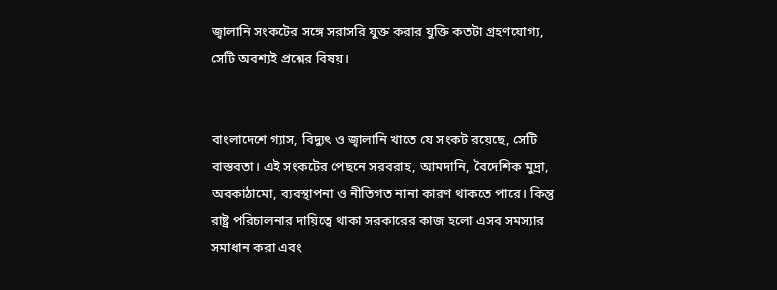জ্বালানি সংকটের সঙ্গে সরাসরি যুক্ত করার যুক্তি কতটা গ্রহণযোগ্য, সেটি অবশ্যই প্রশ্নের বিষয়।


বাংলাদেশে গ্যাস, বিদ্যুৎ ও জ্বালানি খাতে যে সংকট রয়েছে, সেটি বাস্তবতা। এই সংকটের পেছনে সরবরাহ, আমদানি, বৈদেশিক মুদ্রা, অবকাঠামো, ব্যবস্থাপনা ও নীতিগত নানা কারণ থাকতে পারে। কিন্তু রাষ্ট্র পরিচালনার দায়িত্বে থাকা সরকারের কাজ হলো এসব সমস্যার সমাধান করা এবং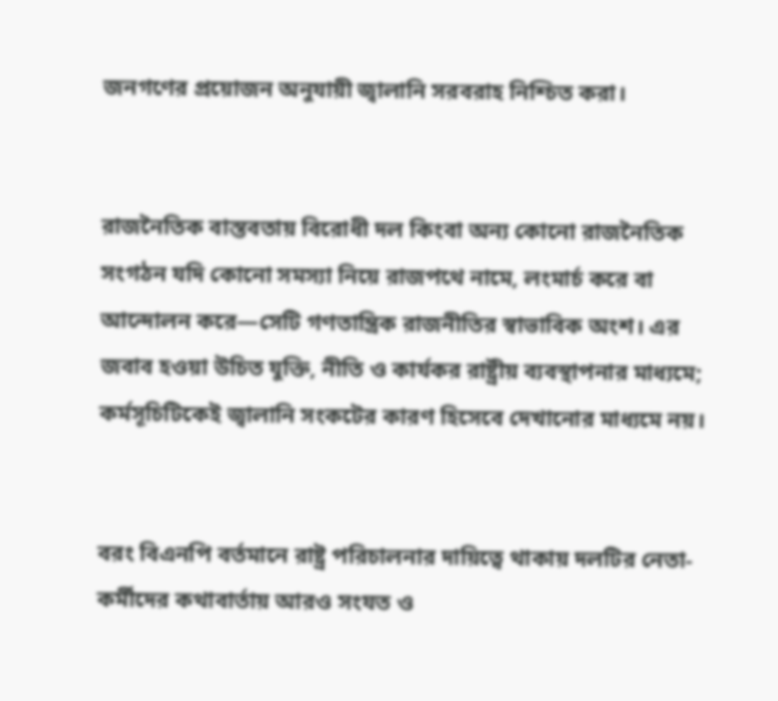জনগণের প্রয়োজন অনুযায়ী জ্বালানি সরবরাহ নিশ্চিত করা।


রাজনৈতিক বাস্তবতায় বিরোধী দল কিংবা অন্য কোনো রাজনৈতিক সংগঠন যদি কোনো সমস্যা নিয়ে রাজপথে নামে, লংমার্চ করে বা আন্দোলন করে—সেটি গণতান্ত্রিক রাজনীতির স্বাভাবিক অংশ। এর জবাব হওয়া উচিত যুক্তি, নীতি ও কার্যকর রাষ্ট্রীয় ব্যবস্থাপনার মাধ্যমে; কর্মসূচিটিকেই জ্বালানি সংকটের কারণ হিসেবে দেখানোর মাধ্যমে নয়।


বরং বিএনপি বর্তমানে রাষ্ট্র পরিচালনার দায়িত্বে থাকায় দলটির নেতা-কর্মীদের কথাবার্তায় আরও সংযত ও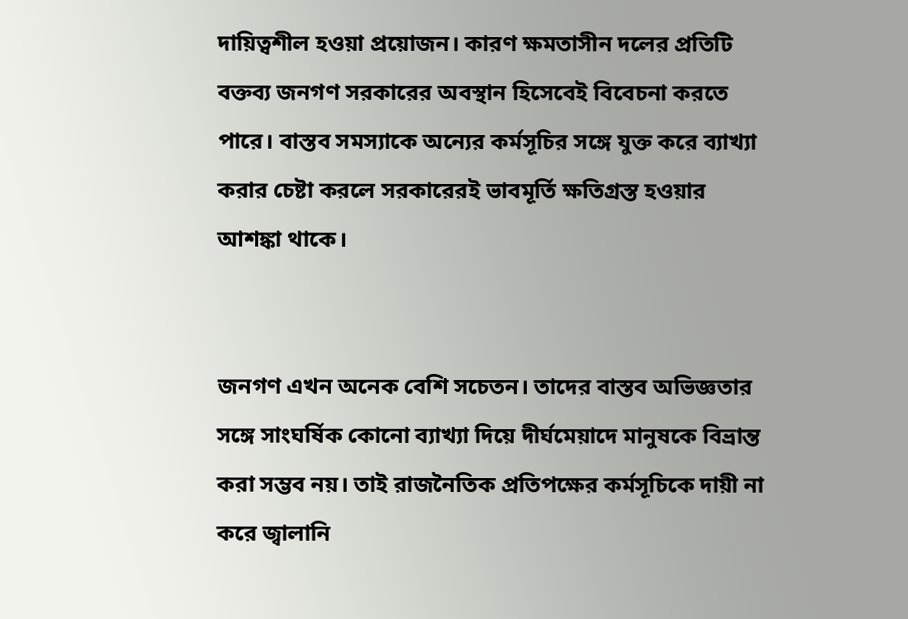দায়িত্বশীল হওয়া প্রয়োজন। কারণ ক্ষমতাসীন দলের প্রতিটি বক্তব্য জনগণ সরকারের অবস্থান হিসেবেই বিবেচনা করতে পারে। বাস্তব সমস্যাকে অন্যের কর্মসূচির সঙ্গে যুক্ত করে ব্যাখ্যা করার চেষ্টা করলে সরকারেরই ভাবমূর্তি ক্ষতিগ্রস্ত হওয়ার আশঙ্কা থাকে।


জনগণ এখন অনেক বেশি সচেতন। তাদের বাস্তব অভিজ্ঞতার সঙ্গে সাংঘর্ষিক কোনো ব্যাখ্যা দিয়ে দীর্ঘমেয়াদে মানুষকে বিভ্রান্ত করা সম্ভব নয়। তাই রাজনৈতিক প্রতিপক্ষের কর্মসূচিকে দায়ী না করে জ্বালানি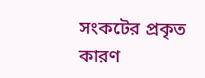সংকটের প্রকৃত কারণ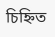চিহ্নিত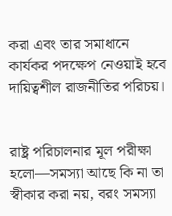করা এবং তার সমাধানে কার্যকর পদক্ষেপ নেওয়াই হবে দায়িত্বশীল রাজনীতির পরিচয়।


রাষ্ট্র পরিচালনার মূল পরীক্ষা হলো—সমস্যা আছে কি না তা স্বীকার করা নয়, বরং সমস্যা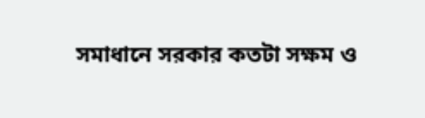সমাধানে সরকার কতটা সক্ষম ও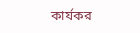কার্যকর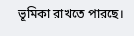ভূমিকা রাখতে পারছে।